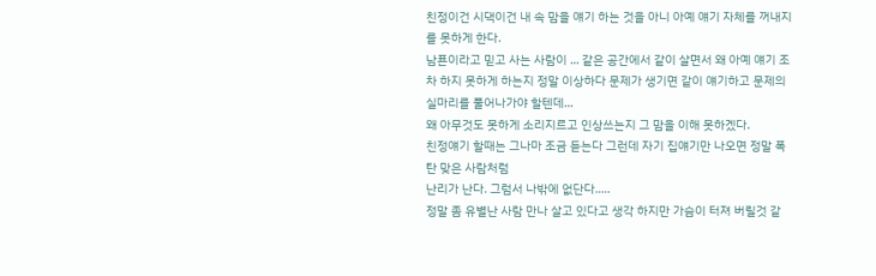친정이건 시댁이건 내 속 맘을 얘기 하는 것을 아니 아예 얘기 자체를 꺼내지를 못하게 한다.
남푠이라고 믿고 사는 사람이 ... 같은 공간에서 같이 살면서 왜 아예 얘기 조차 하지 못하게 하는지 정말 이상하다 문제가 생기면 같이 얘기하고 문제의 실마리를 풀어나가야 할텐데...
왜 아무것도 못하게 소리지르고 인상쓰는지 그 맘을 이해 못하겠다.
친정얘기 할때는 그나마 조금 듣는다 그런데 자기 집얘기만 나오면 정말 폭탄 맞은 사람처럼
난리가 난다. 그럼서 나밖에 없단다.....
정말 좀 유별난 사람 만나 살고 있다고 생각 하지만 가슴이 터져 버릴것 같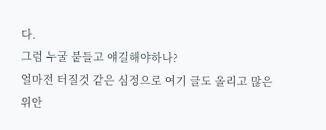다.
그럼 누굴 붙들고 얘길해야하나?
얼마전 터질것 같은 심정으로 여기 글도 올리고 많은 위안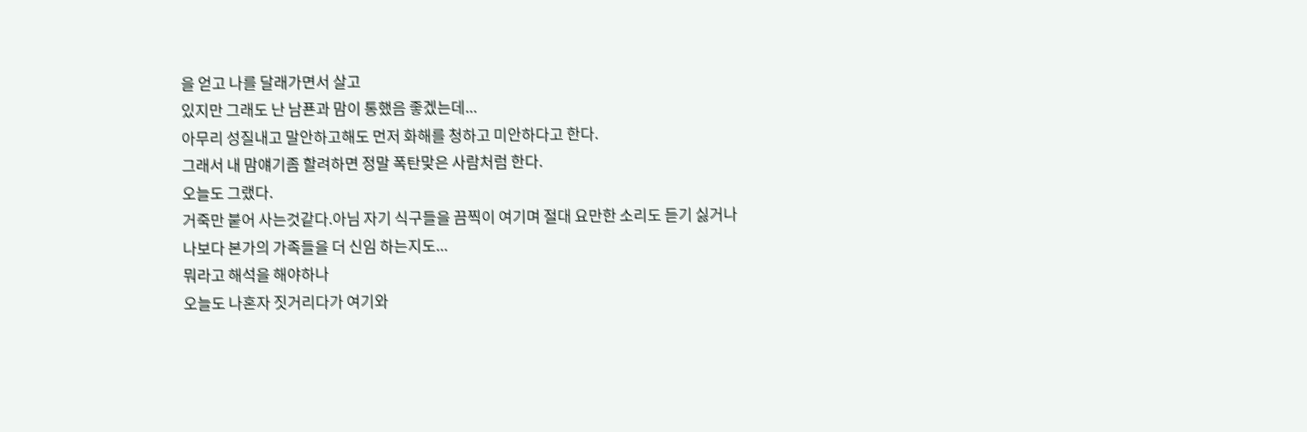을 얻고 나를 달래가면서 살고
있지만 그래도 난 남푠과 맘이 통했음 좋겠는데...
아무리 성질내고 말안하고해도 먼저 화해를 청하고 미안하다고 한다.
그래서 내 맘얘기좀 할려하면 정말 폭탄맞은 사람처럼 한다.
오늘도 그랬다.
거죽만 붙어 사는것같다.아님 자기 식구들을 끔찍이 여기며 절대 요만한 소리도 듣기 싫거나
나보다 본가의 가족들을 더 신임 하는지도...
뭐라고 해석을 해야하나
오늘도 나혼자 짓거리다가 여기와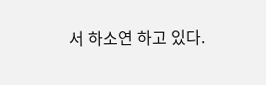서 하소연 하고 있다.